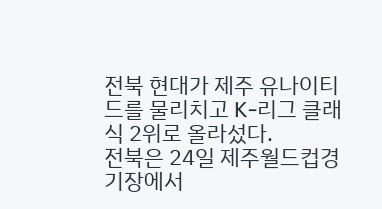전북 현대가 제주 유나이티드를 물리치고 K-리그 클래식 2위로 올라섰다.
전북은 24일 제주월드컵경기장에서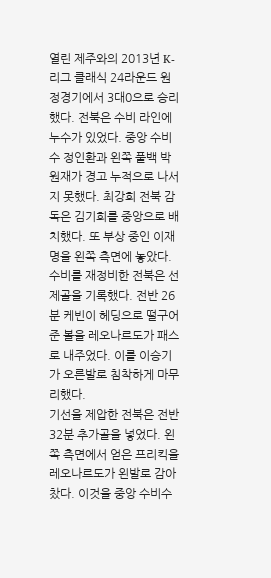열린 제주와의 2013년 K-리그 클래식 24라운드 원정경기에서 3대0으로 승리했다. 전북은 수비 라인에 누수가 있었다. 중앙 수비수 정인환과 왼쪽 풀백 박원재가 경고 누적으로 나서지 못했다. 최강희 전북 감독은 김기희를 중앙으로 배치했다. 또 부상 중인 이재명을 왼쪽 측면에 놓았다.
수비를 재정비한 전북은 선제골을 기록했다. 전반 26분 케빈이 헤딩으로 떨구어준 볼을 레오나르도가 패스로 내주었다. 이를 이승기가 오른발로 침착하게 마무리했다.
기선을 제압한 전북은 전반 32분 추가골을 넣었다. 왼쪽 측면에서 얻은 프리킥을 레오나르도가 왼발로 감아찼다. 이것을 중앙 수비수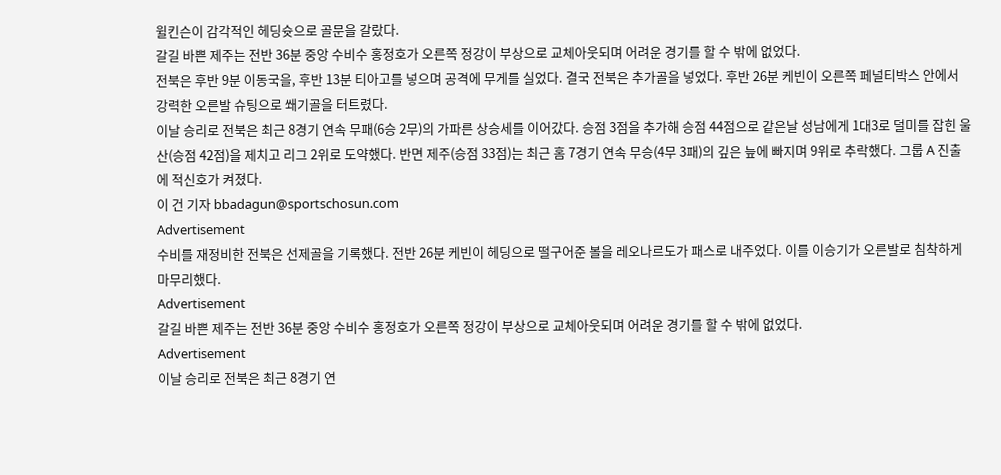윌킨슨이 감각적인 헤딩슛으로 골문을 갈랐다.
갈길 바쁜 제주는 전반 36분 중앙 수비수 홍정호가 오른쪽 정강이 부상으로 교체아웃되며 어려운 경기를 할 수 밖에 없었다.
전북은 후반 9분 이동국을, 후반 13분 티아고를 넣으며 공격에 무게를 실었다. 결국 전북은 추가골을 넣었다. 후반 26분 케빈이 오른쪽 페널티박스 안에서 강력한 오른발 슈팅으로 쐐기골을 터트렸다.
이날 승리로 전북은 최근 8경기 연속 무패(6승 2무)의 가파른 상승세를 이어갔다. 승점 3점을 추가해 승점 44점으로 같은날 성남에게 1대3로 덜미를 잡힌 울산(승점 42점)을 제치고 리그 2위로 도약했다. 반면 제주(승점 33점)는 최근 홈 7경기 연속 무승(4무 3패)의 깊은 늪에 빠지며 9위로 추락했다. 그룹 A 진출에 적신호가 켜졌다.
이 건 기자 bbadagun@sportschosun.com
Advertisement
수비를 재정비한 전북은 선제골을 기록했다. 전반 26분 케빈이 헤딩으로 떨구어준 볼을 레오나르도가 패스로 내주었다. 이를 이승기가 오른발로 침착하게 마무리했다.
Advertisement
갈길 바쁜 제주는 전반 36분 중앙 수비수 홍정호가 오른쪽 정강이 부상으로 교체아웃되며 어려운 경기를 할 수 밖에 없었다.
Advertisement
이날 승리로 전북은 최근 8경기 연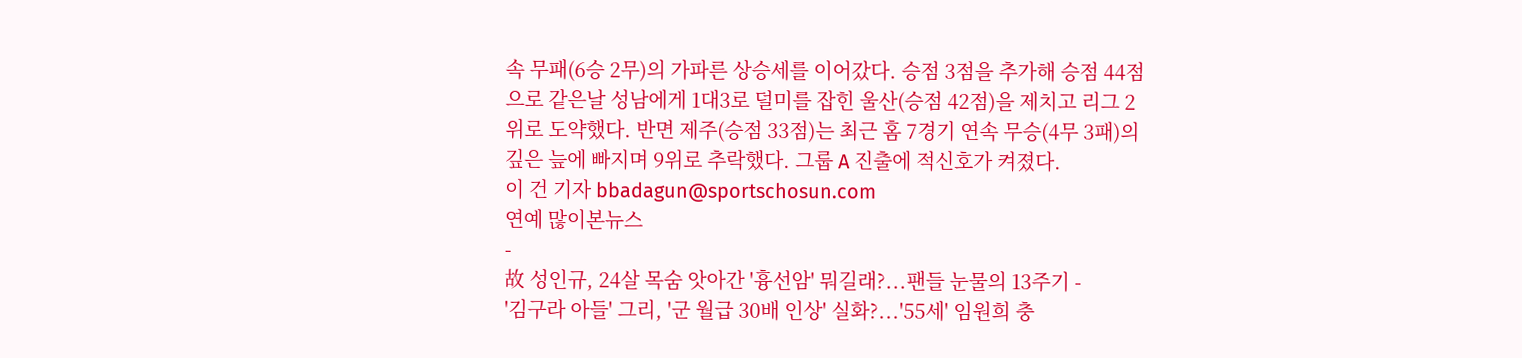속 무패(6승 2무)의 가파른 상승세를 이어갔다. 승점 3점을 추가해 승점 44점으로 같은날 성남에게 1대3로 덜미를 잡힌 울산(승점 42점)을 제치고 리그 2위로 도약했다. 반면 제주(승점 33점)는 최근 홈 7경기 연속 무승(4무 3패)의 깊은 늪에 빠지며 9위로 추락했다. 그룹 A 진출에 적신호가 켜졌다.
이 건 기자 bbadagun@sportschosun.com
연예 많이본뉴스
-
故 성인규, 24살 목숨 앗아간 '흉선암' 뭐길래?...팬들 눈물의 13주기 -
'김구라 아들' 그리, '군 월급 30배 인상' 실화?...'55세' 임원희 충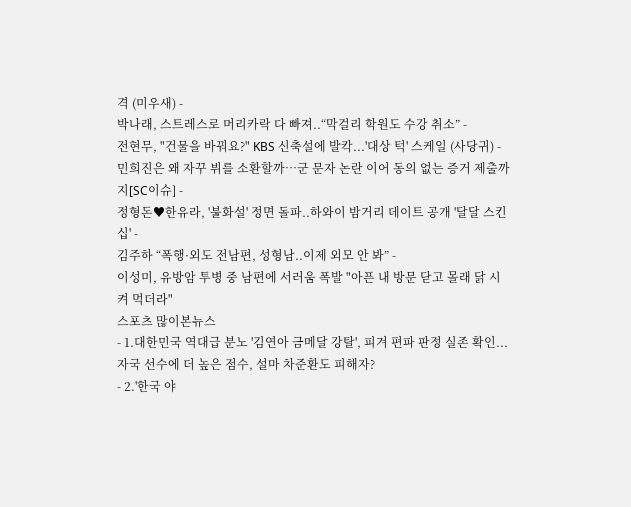격 (미우새) -
박나래, 스트레스로 머리카락 다 빠져..“막걸리 학원도 수강 취소” -
전현무, "건물을 바꿔요?" KBS 신축설에 발칵...'대상 턱' 스케일 (사당귀) -
민희진은 왜 자꾸 뷔를 소환할까…군 문자 논란 이어 동의 없는 증거 제출까지[SC이슈] -
정형돈♥한유라, '불화설' 정면 돌파..하와이 밤거리 데이트 공개 '달달 스킨십' -
김주하 “폭행·외도 전남편, 성형남..이제 외모 안 봐” -
이성미, 유방암 투병 중 남편에 서러움 폭발 "아픈 내 방문 닫고 몰래 닭 시켜 먹더라"
스포츠 많이본뉴스
- 1.대한민국 역대급 분노 '김연아 금메달 강탈', 피겨 편파 판정 실존 확인...자국 선수에 더 높은 점수, 설마 차준환도 피해자?
- 2.'한국 야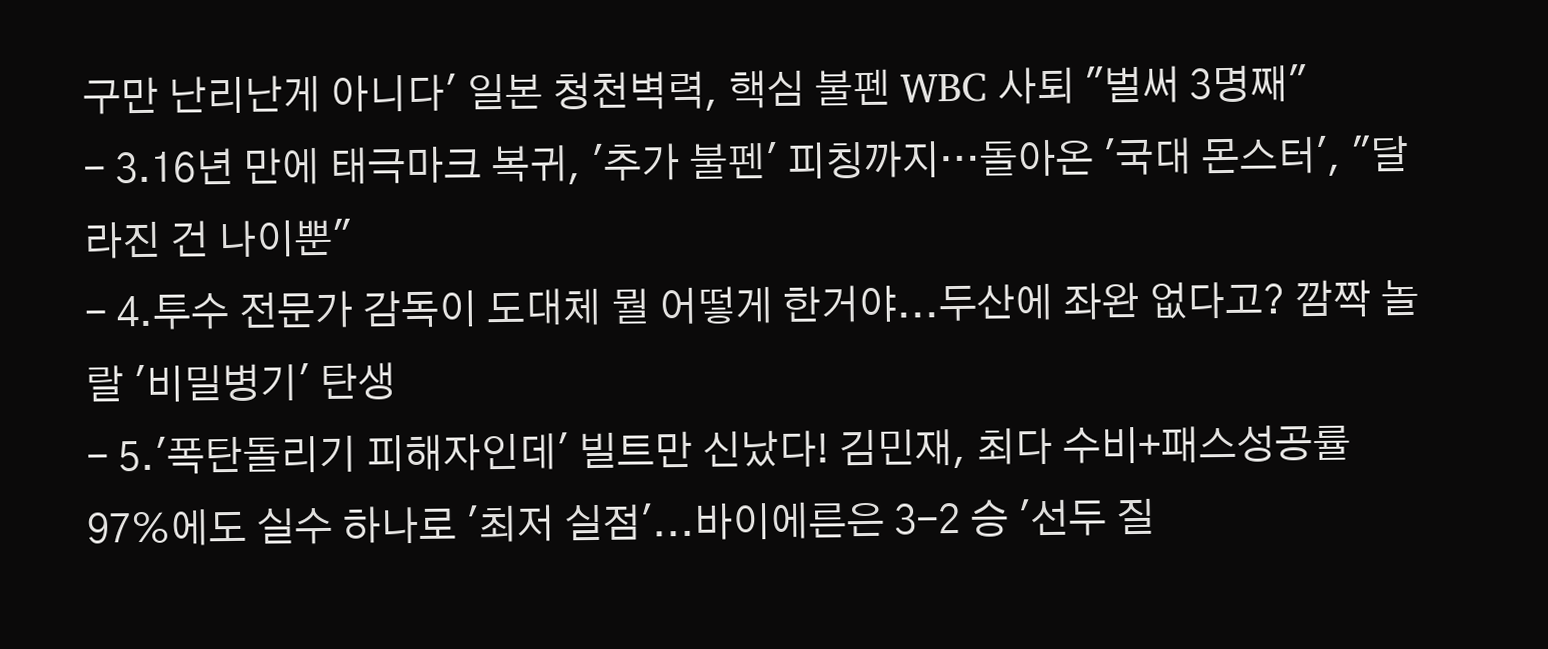구만 난리난게 아니다' 일본 청천벽력, 핵심 불펜 WBC 사퇴 "벌써 3명째"
- 3.16년 만에 태극마크 복귀, '추가 불펜' 피칭까지…돌아온 '국대 몬스터', "달라진 건 나이뿐"
- 4.투수 전문가 감독이 도대체 뭘 어떻게 한거야...두산에 좌완 없다고? 깜짝 놀랄 '비밀병기' 탄생
- 5.'폭탄돌리기 피해자인데' 빌트만 신났다! 김민재, 최다 수비+패스성공률 97%에도 실수 하나로 '최저 실점'...바이에른은 3-2 승 '선두 질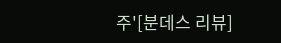주'[분데스 리뷰]